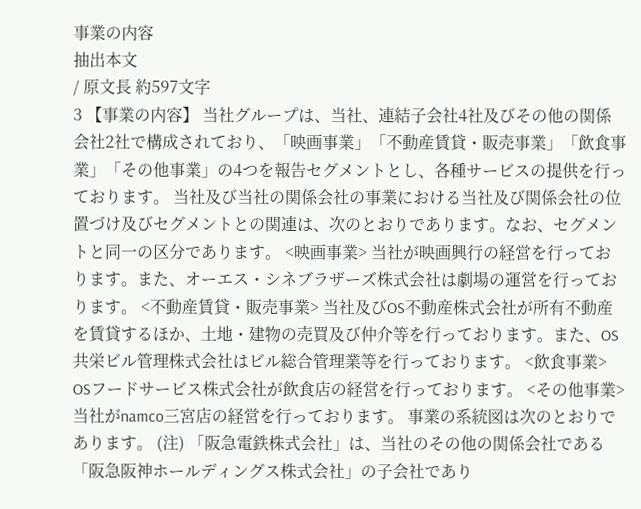事業の内容
抽出本文
/ 原文長 約597文字
3 【事業の内容】 当社グループは、当社、連結子会社4社及びその他の関係会社2社で構成されており、「映画事業」「不動産賃貸・販売事業」「飲食事業」「その他事業」の4つを報告セグメントとし、各種サービスの提供を行っております。 当社及び当社の関係会社の事業における当社及び関係会社の位置づけ及びセグメントとの関連は、次のとおりであります。なお、セグメントと同一の区分であります。 <映画事業> 当社が映画興行の経営を行っております。また、オーエス・シネブラザーズ株式会社は劇場の運営を行っております。 <不動産賃貸・販売事業> 当社及びOS不動産株式会社が所有不動産を賃貸するほか、土地・建物の売買及び仲介等を行っております。また、OS共栄ビル管理株式会社はビル総合管理業等を行っております。 <飲食事業> OSフードサービス株式会社が飲食店の経営を行っております。 <その他事業> 当社がnamco三宮店の経営を行っております。 事業の系統図は次のとおりであります。 (注) 「阪急電鉄株式会社」は、当社のその他の関係会社である「阪急阪神ホールディングス株式会社」の子会社であり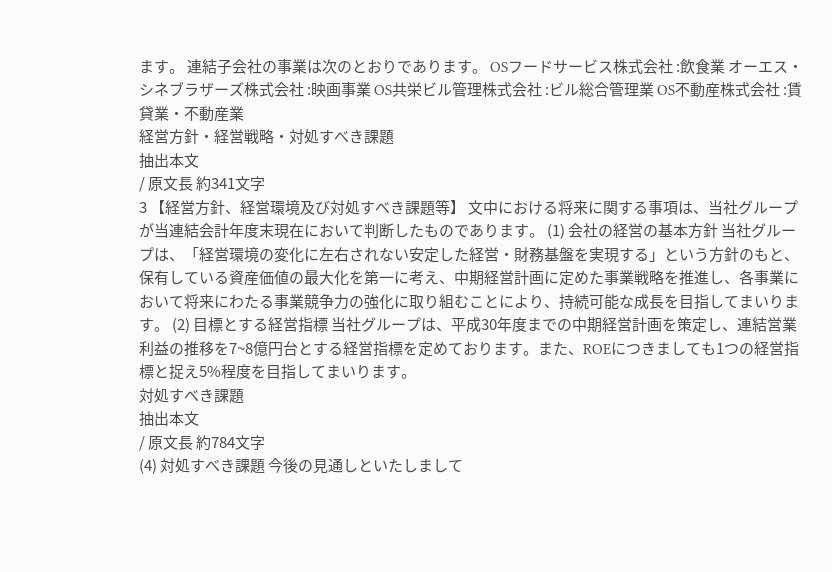ます。 連結子会社の事業は次のとおりであります。 OSフードサービス株式会社 :飲食業 オーエス・シネブラザーズ株式会社 :映画事業 OS共栄ビル管理株式会社 :ビル総合管理業 OS不動産株式会社 :賃貸業・不動産業
経営方針・経営戦略・対処すべき課題
抽出本文
/ 原文長 約341文字
3 【経営方針、経営環境及び対処すべき課題等】 文中における将来に関する事項は、当社グループが当連結会計年度末現在において判断したものであります。 (1) 会社の経営の基本方針 当社グループは、「経営環境の変化に左右されない安定した経営・財務基盤を実現する」という方針のもと、保有している資産価値の最大化を第一に考え、中期経営計画に定めた事業戦略を推進し、各事業において将来にわたる事業競争力の強化に取り組むことにより、持続可能な成長を目指してまいります。 (2) 目標とする経営指標 当社グループは、平成30年度までの中期経営計画を策定し、連結営業利益の推移を7~8億円台とする経営指標を定めております。また、ROEにつきましても1つの経営指標と捉え5%程度を目指してまいります。
対処すべき課題
抽出本文
/ 原文長 約784文字
(4) 対処すべき課題 今後の見通しといたしまして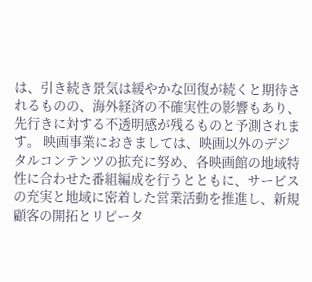は、引き続き景気は緩やかな回復が続くと期待されるものの、海外経済の不確実性の影響もあり、先行きに対する不透明感が残るものと予測されます。 映画事業におきましては、映画以外のデジタルコンテンツの拡充に努め、各映画館の地域特性に合わせた番組編成を行うとともに、サービスの充実と地域に密着した営業活動を推進し、新規顧客の開拓とリピータ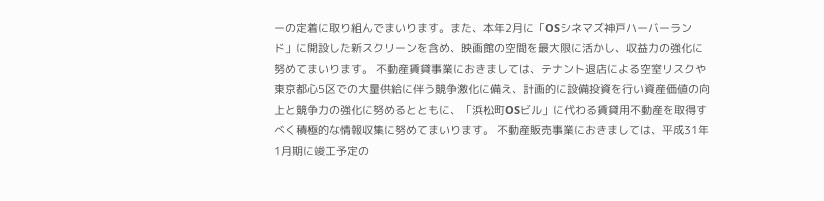ーの定着に取り組んでまいります。また、本年2月に「OSシネマズ神戸ハーバーランド」に開設した新スクリーンを含め、映画館の空間を最大限に活かし、収益力の強化に努めてまいります。 不動産賃貸事業におきましては、テナント退店による空室リスクや東京都心5区での大量供給に伴う競争激化に備え、計画的に設備投資を行い資産価値の向上と競争力の強化に努めるとともに、「浜松町OSビル」に代わる賃貸用不動産を取得すべく積極的な情報収集に努めてまいります。 不動産販売事業におきましては、平成31年1月期に竣工予定の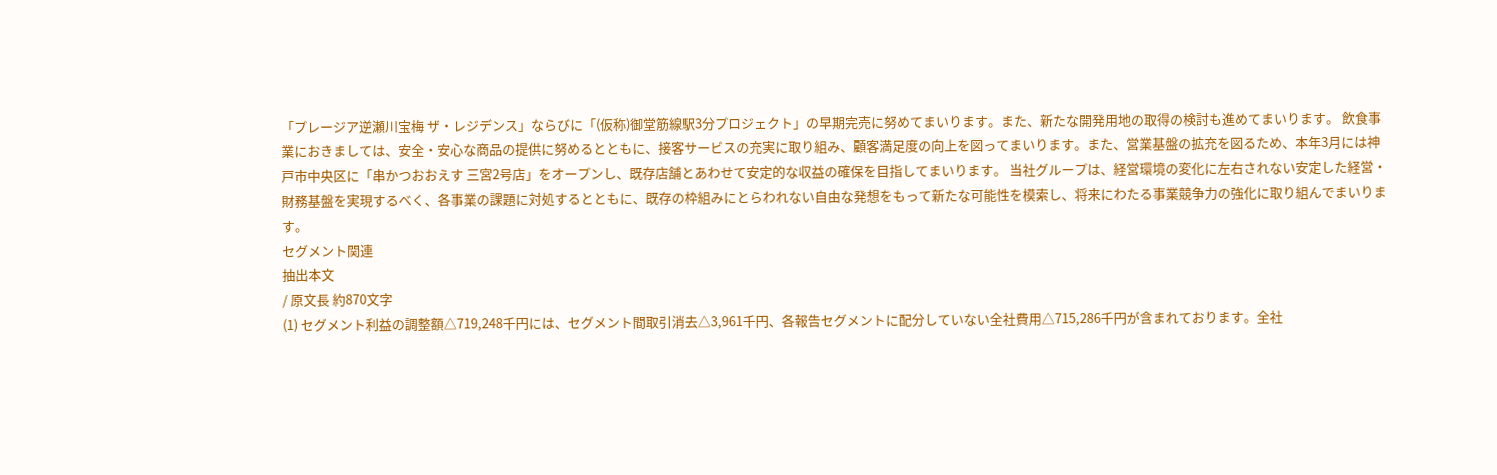「プレージア逆瀬川宝梅 ザ・レジデンス」ならびに「(仮称)御堂筋線駅3分プロジェクト」の早期完売に努めてまいります。また、新たな開発用地の取得の検討も進めてまいります。 飲食事業におきましては、安全・安心な商品の提供に努めるとともに、接客サービスの充実に取り組み、顧客満足度の向上を図ってまいります。また、営業基盤の拡充を図るため、本年3月には神戸市中央区に「串かつおおえす 三宮2号店」をオープンし、既存店舗とあわせて安定的な収益の確保を目指してまいります。 当社グループは、経営環境の変化に左右されない安定した経営・財務基盤を実現するべく、各事業の課題に対処するとともに、既存の枠組みにとらわれない自由な発想をもって新たな可能性を模索し、将来にわたる事業競争力の強化に取り組んでまいります。
セグメント関連
抽出本文
/ 原文長 約870文字
(1) セグメント利益の調整額△719,248千円には、セグメント間取引消去△3,961千円、各報告セグメントに配分していない全社費用△715,286千円が含まれております。全社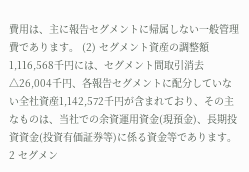費用は、主に報告セグメントに帰属しない一般管理費であります。 (2) セグメント資産の調整額1,116,568千円には、セグメント間取引消去△26,004千円、各報告セグメントに配分していない全社資産1,142,572千円が含まれており、その主なものは、当社での余資運用資金(現預金)、長期投資資金(投資有価証券等)に係る資金等であります。 2 セグメン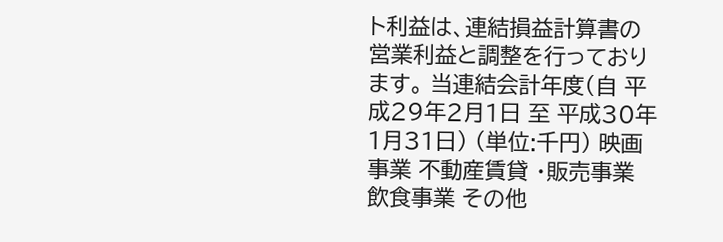ト利益は、連結損益計算書の営業利益と調整を行っております。 当連結会計年度(自 平成29年2月1日 至 平成30年1月31日) (単位:千円) 映画事業 不動産賃貸 ・販売事業 飲食事業 その他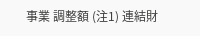事業 調整額 (注1) 連結財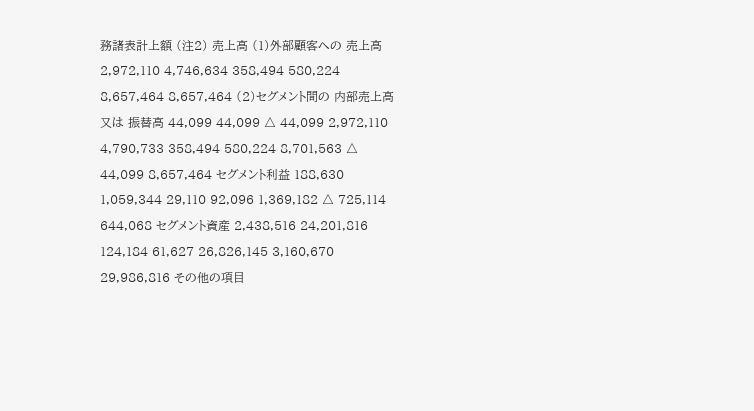務諸表計上額 (注2) 売上高 (1)外部顧客への 売上高 2,972,110 4,746,634 358,494 580,224 8,657,464 8,657,464 (2)セグメント間の 内部売上高又は 振替高 44,099 44,099 △ 44,099 2,972,110 4,790,733 358,494 580,224 8,701,563 △ 44,099 8,657,464 セグメント利益 188,630 1,059,344 29,110 92,096 1,369,182 △ 725,114 644,068 セグメント資産 2,438,516 24,201,816 124,184 61,627 26,826,145 3,160,670 29,986,816 その他の項目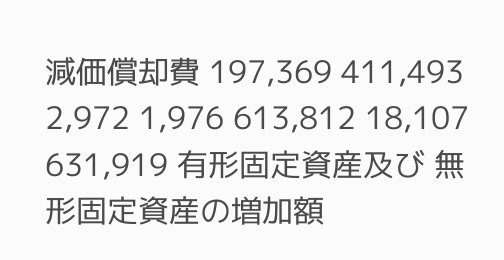減価償却費 197,369 411,493 2,972 1,976 613,812 18,107 631,919 有形固定資産及び 無形固定資産の増加額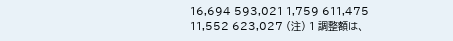16,694 593,021 1,759 611,475 11,552 623,027 (注) 1 調整額は、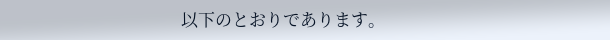以下のとおりであります。